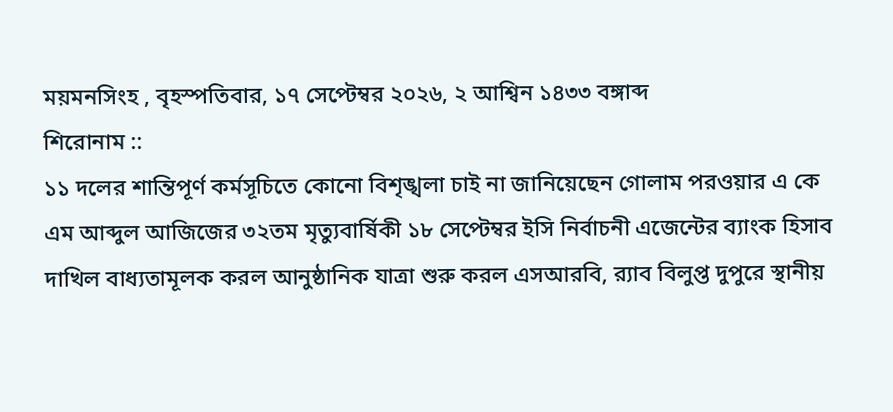ময়মনসিংহ , বৃহস্পতিবার, ১৭ সেপ্টেম্বর ২০২৬, ২ আশ্বিন ১৪৩৩ বঙ্গাব্দ
শিরোনাম ::
১১ দলের শান্তিপূর্ণ কর্মসূচিতে কোনো বিশৃঙ্খলা চাই না জানিয়েছেন গোলাম পরওয়ার এ কে এম আব্দুল আজিজের ৩২তম মৃত্যুবার্ষিকী ১৮ সেপ্টেম্বর ইসি নির্বাচনী এজেন্টের ব্যাংক হিসাব দাখিল বাধ্যতামূলক করল আনুষ্ঠানিক যাত্রা শুরু করল এসআরবি, র‌্যাব বিলুপ্ত দুপুরে স্থানীয়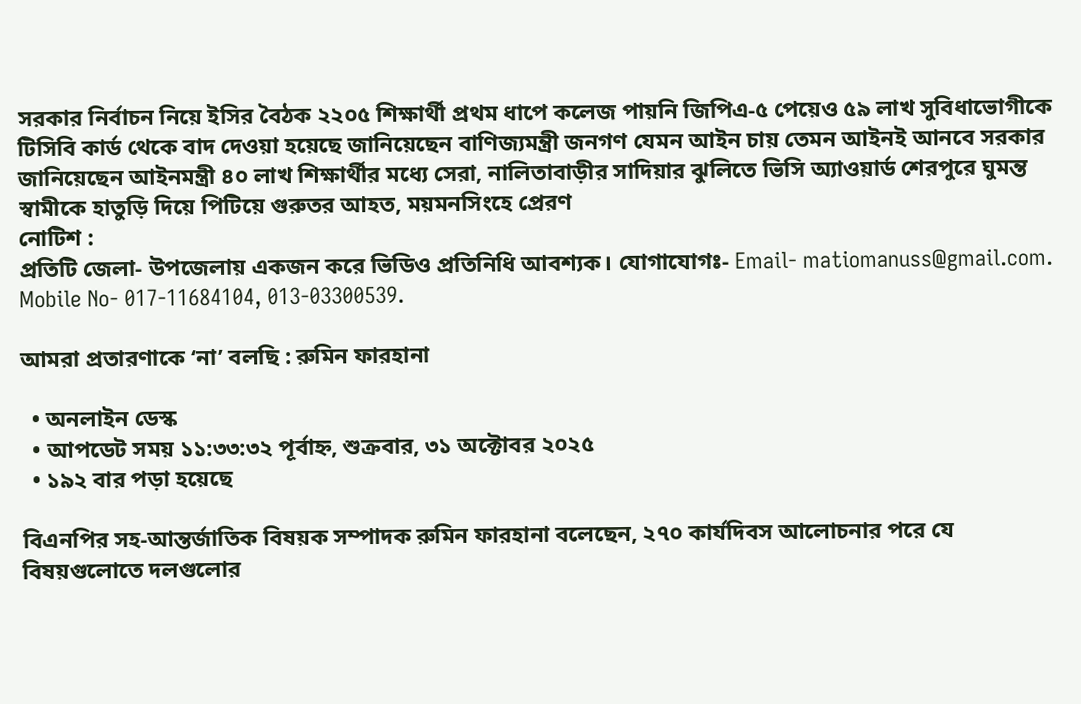সরকার নির্বাচন নিয়ে ইসির বৈঠক ২২০৫ শিক্ষার্থী প্রথম ধাপে কলেজ পায়নি জিপিএ-৫ পেয়েও ৫৯ লাখ সুবিধাভোগীকে টিসিবি কার্ড থেকে বাদ দেওয়া হয়েছে জানিয়েছেন বাণিজ্যমন্ত্রী জনগণ যেমন আইন চায় তেমন আইনই আনবে সরকার জানিয়েছেন আইনমন্ত্রী ৪০ লাখ শিক্ষার্থীর মধ্যে সেরা, নালিতাবাড়ীর সাদিয়ার ঝুলিতে ভিসি অ্যাওয়ার্ড শেরপুরে ঘুমন্ত স্বামীকে হাতুড়ি দিয়ে পিটিয়ে গুরুতর আহত, ময়মনসিংহে প্রেরণ
নোটিশ :
প্রতিটি জেলা- উপজেলায় একজন করে ভিডিও প্রতিনিধি আবশ্যক। যোগাযোগঃ- Email- matiomanuss@gmail.com. Mobile No- 017-11684104, 013-03300539.

আমরা প্রতারণাকে ‌‌‘না’ বলছি : রুমিন ফারহানা

  • অনলাইন ডেস্ক
  • আপডেট সময় ১১:৩৩:৩২ পূর্বাহ্ন, শুক্রবার, ৩১ অক্টোবর ২০২৫
  • ১৯২ বার পড়া হয়েছে

বিএনপির সহ-আন্তর্জাতিক বিষয়ক সম্পাদক রুমিন ফারহানা বলেছেন, ২৭০ কার্যদিবস আলোচনার পরে যে বিষয়গুলোতে দলগুলোর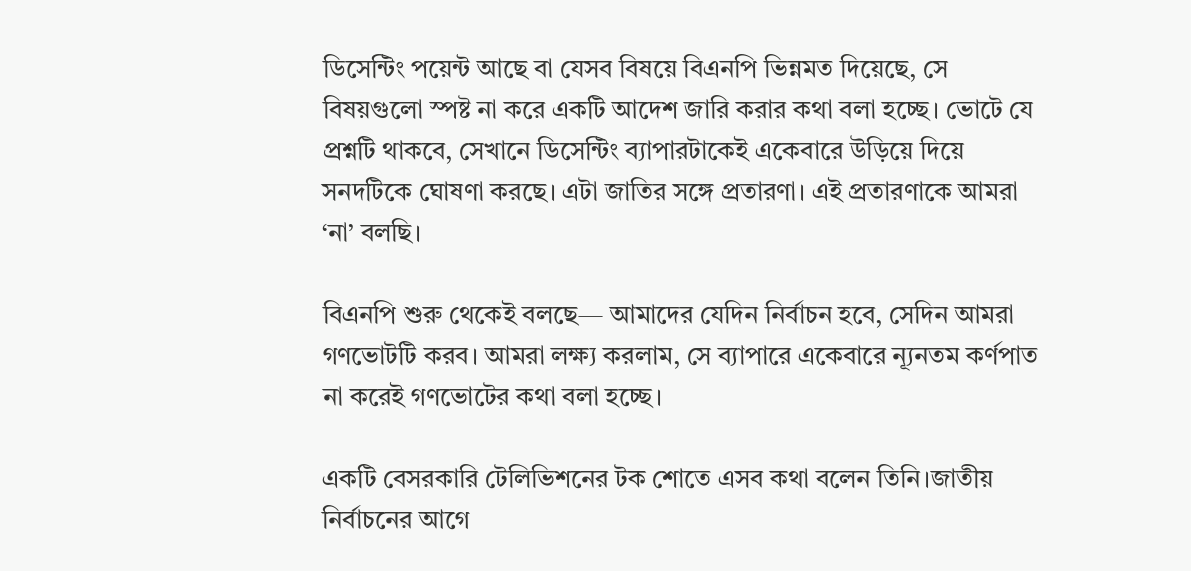ডিসেন্টিং পয়েন্ট আছে বা যেসব বিষয়ে বিএনপি ভিন্নমত দিয়েছে, সে বিষয়গুলো স্পষ্ট না করে একটি আদেশ জারি করার কথা বলা হচ্ছে। ভোটে যে প্রশ্নটি থাকবে, সেখানে ডিসেন্টিং ব্যাপারটাকেই একেবারে উড়িয়ে দিয়ে সনদটিকে ঘোষণা করছে। এটা জাতির সঙ্গে প্রতারণা। এই প্রতারণাকে আমরা ‘না’ বলছি।

বিএনপি শুরু থেকেই বলছে— আমাদের যেদিন নির্বাচন হবে, সেদিন আমরা গণভোটটি করব। আমরা লক্ষ্য করলাম, সে ব্যাপারে একেবারে ন্যূনতম কর্ণপাত না করেই গণভোটের কথা বলা হচ্ছে।

একটি বেসরকারি টেলিভিশনের টক শোতে এসব কথা বলেন তিনি।জাতীয় নির্বাচনের আগে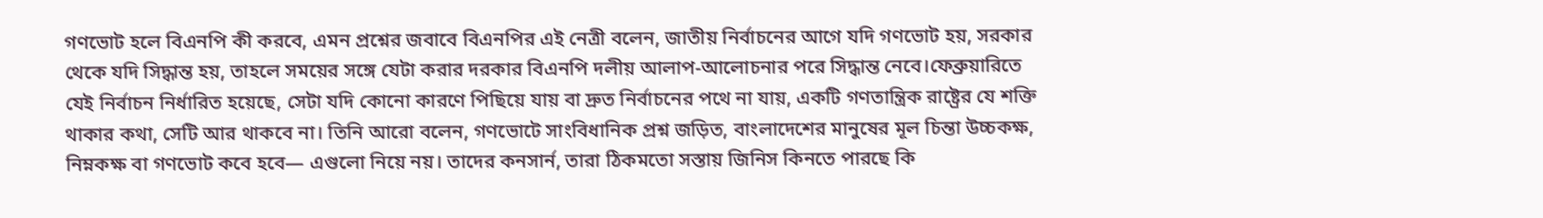গণভোট হলে বিএনপি কী করবে, এমন প্রশ্নের জবাবে বিএনপির এই নেত্রী বলেন, জাতীয় নির্বাচনের আগে যদি গণভোট হয়, সরকার থেকে যদি সিদ্ধান্ত হয়, তাহলে সময়ের সঙ্গে যেটা করার দরকার বিএনপি দলীয় আলাপ-আলোচনার পরে সিদ্ধান্ত নেবে।ফেব্রুয়ারিতে যেই নির্বাচন নির্ধারিত হয়েছে, সেটা যদি কোনো কারণে পিছিয়ে যায় বা দ্রুত নির্বাচনের পথে না যায়, একটি গণতান্ত্রিক রাষ্ট্রের যে শক্তি থাকার কথা, সেটি আর থাকবে না। তিনি আরো বলেন, গণভোটে সাংবিধানিক প্রশ্ন জড়িত, বাংলাদেশের মানুষের মূল চিন্তা উচ্চকক্ষ, নিম্নকক্ষ বা গণভোট কবে হবে— এগুলো নিয়ে নয়। তাদের কনসার্ন, তারা ঠিকমতো সস্তায় জিনিস কিনতে পারছে কি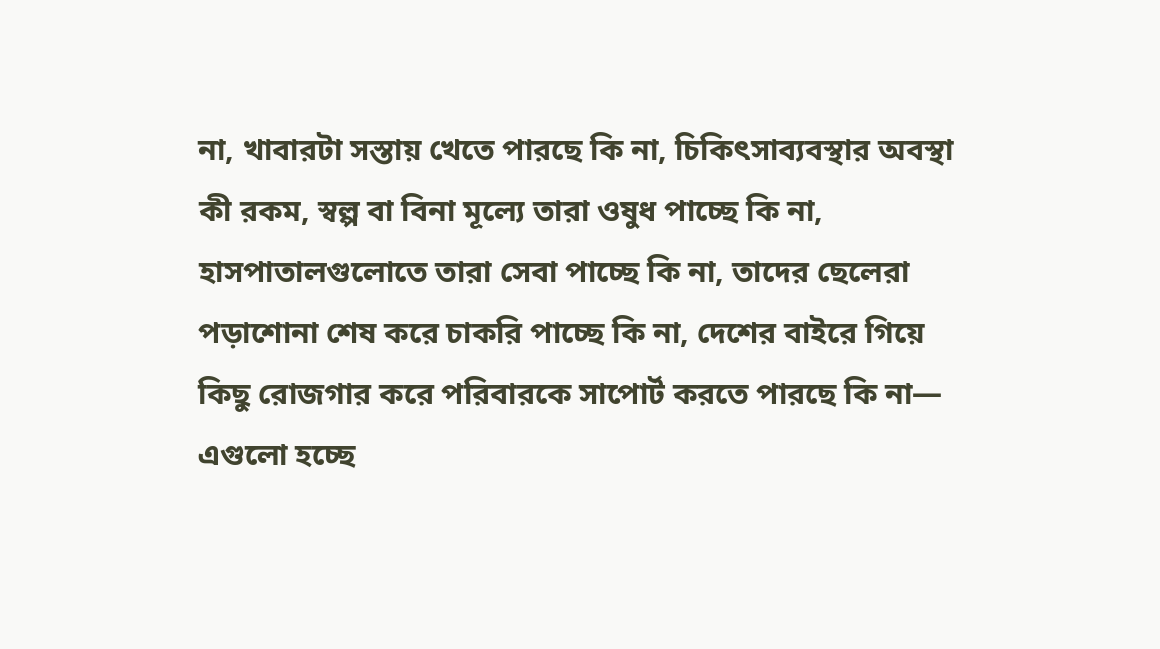না, খাবারটা সস্তায় খেতে পারছে কি না, চিকিৎসাব্যবস্থার অবস্থা কী রকম, স্বল্প বা বিনা মূল্যে তারা ওষুধ পাচ্ছে কি না, হাসপাতালগুলোতে তারা সেবা পাচ্ছে কি না, তাদের ছেলেরা পড়াশোনা শেষ করে চাকরি পাচ্ছে কি না, দেশের বাইরে গিয়ে কিছু রোজগার করে পরিবারকে সাপোর্ট করতে পারছে কি না— এগুলো হচ্ছে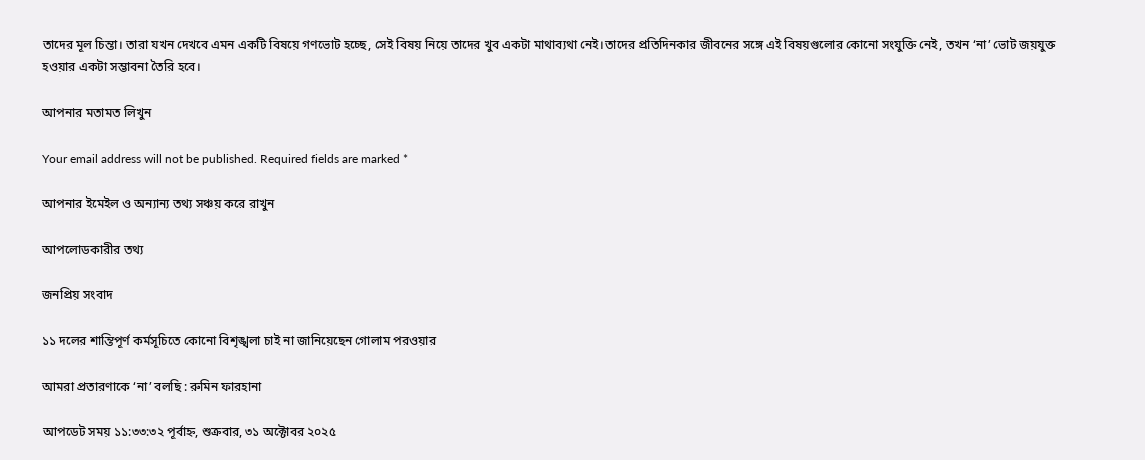তাদের মূল চিন্তা। তারা যখন দেখবে এমন একটি বিষয়ে গণভোট হচ্ছে, সেই বিষয় নিয়ে তাদের খুব একটা মাথাব্যথা নেই।তাদের প্রতিদিনকার জীবনের সঙ্গে এই বিষয়গুলোর কোনো সংযুক্তি নেই, তখন ‘না’ ভোট জয়যুক্ত হওয়ার একটা সম্ভাবনা তৈরি হবে।

আপনার মতামত লিখুন

Your email address will not be published. Required fields are marked *

আপনার ইমেইল ও অন্যান্য তথ্য সঞ্চয় করে রাখুন

আপলোডকারীর তথ্য

জনপ্রিয় সংবাদ

১১ দলের শান্তিপূর্ণ কর্মসূচিতে কোনো বিশৃঙ্খলা চাই না জানিয়েছেন গোলাম পরওয়ার

আমরা প্রতারণাকে ‌‌‘না’ বলছি : রুমিন ফারহানা

আপডেট সময় ১১:৩৩:৩২ পূর্বাহ্ন, শুক্রবার, ৩১ অক্টোবর ২০২৫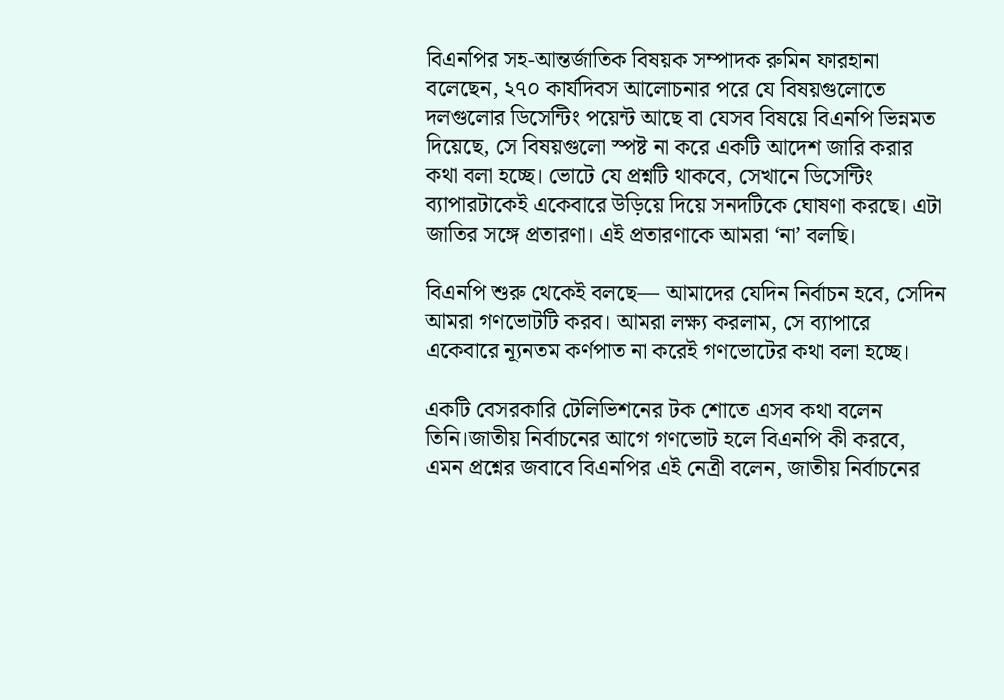বিএনপির সহ-আন্তর্জাতিক বিষয়ক সম্পাদক রুমিন ফারহানা বলেছেন, ২৭০ কার্যদিবস আলোচনার পরে যে বিষয়গুলোতে দলগুলোর ডিসেন্টিং পয়েন্ট আছে বা যেসব বিষয়ে বিএনপি ভিন্নমত দিয়েছে, সে বিষয়গুলো স্পষ্ট না করে একটি আদেশ জারি করার কথা বলা হচ্ছে। ভোটে যে প্রশ্নটি থাকবে, সেখানে ডিসেন্টিং ব্যাপারটাকেই একেবারে উড়িয়ে দিয়ে সনদটিকে ঘোষণা করছে। এটা জাতির সঙ্গে প্রতারণা। এই প্রতারণাকে আমরা ‘না’ বলছি।

বিএনপি শুরু থেকেই বলছে— আমাদের যেদিন নির্বাচন হবে, সেদিন আমরা গণভোটটি করব। আমরা লক্ষ্য করলাম, সে ব্যাপারে একেবারে ন্যূনতম কর্ণপাত না করেই গণভোটের কথা বলা হচ্ছে।

একটি বেসরকারি টেলিভিশনের টক শোতে এসব কথা বলেন তিনি।জাতীয় নির্বাচনের আগে গণভোট হলে বিএনপি কী করবে, এমন প্রশ্নের জবাবে বিএনপির এই নেত্রী বলেন, জাতীয় নির্বাচনের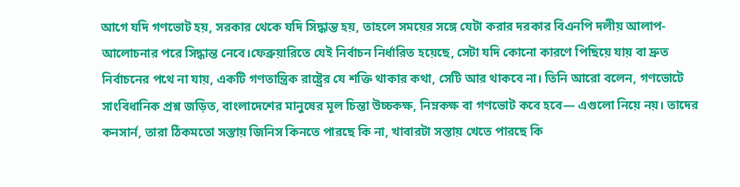আগে যদি গণভোট হয়, সরকার থেকে যদি সিদ্ধান্ত হয়, তাহলে সময়ের সঙ্গে যেটা করার দরকার বিএনপি দলীয় আলাপ-আলোচনার পরে সিদ্ধান্ত নেবে।ফেব্রুয়ারিতে যেই নির্বাচন নির্ধারিত হয়েছে, সেটা যদি কোনো কারণে পিছিয়ে যায় বা দ্রুত নির্বাচনের পথে না যায়, একটি গণতান্ত্রিক রাষ্ট্রের যে শক্তি থাকার কথা, সেটি আর থাকবে না। তিনি আরো বলেন, গণভোটে সাংবিধানিক প্রশ্ন জড়িত, বাংলাদেশের মানুষের মূল চিন্তা উচ্চকক্ষ, নিম্নকক্ষ বা গণভোট কবে হবে— এগুলো নিয়ে নয়। তাদের কনসার্ন, তারা ঠিকমতো সস্তায় জিনিস কিনতে পারছে কি না, খাবারটা সস্তায় খেতে পারছে কি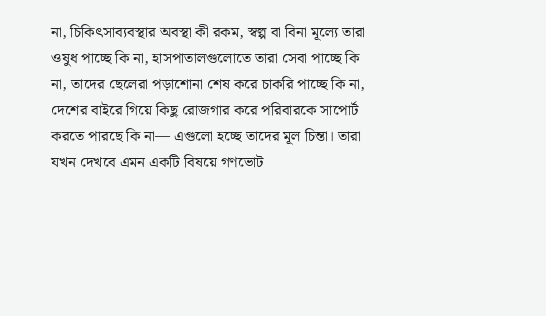না, চিকিৎসাব্যবস্থার অবস্থা কী রকম, স্বল্প বা বিনা মূল্যে তারা ওষুধ পাচ্ছে কি না, হাসপাতালগুলোতে তারা সেবা পাচ্ছে কি না, তাদের ছেলেরা পড়াশোনা শেষ করে চাকরি পাচ্ছে কি না, দেশের বাইরে গিয়ে কিছু রোজগার করে পরিবারকে সাপোর্ট করতে পারছে কি না— এগুলো হচ্ছে তাদের মূল চিন্তা। তারা যখন দেখবে এমন একটি বিষয়ে গণভোট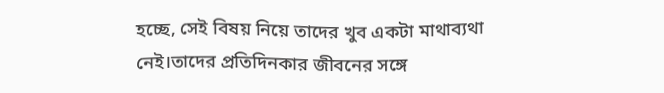হচ্ছে, সেই বিষয় নিয়ে তাদের খুব একটা মাথাব্যথা নেই।তাদের প্রতিদিনকার জীবনের সঙ্গে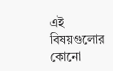এই বিষয়গুলোর কোনো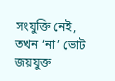সংযুক্তি নেই, তখন ‘না’ ভোট জয়যুক্ত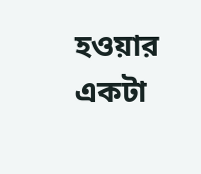হওয়ার একটা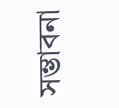সম্ভাবনা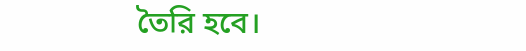তৈরি হবে।